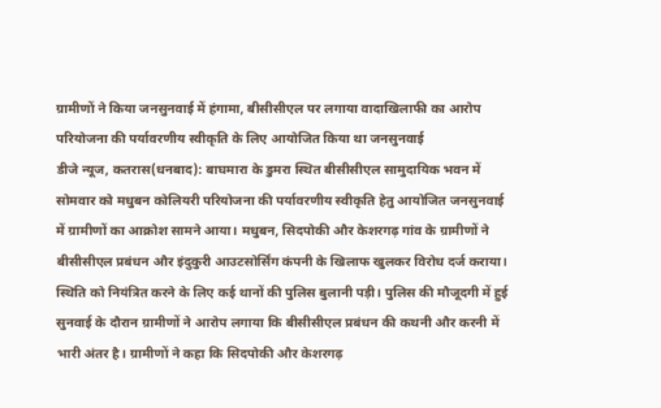ग्रामीणों ने किया जनसुनवाई में हंगामा, बीसीसीएल पर लगाया वादाखिलाफी का आरोप
परियोजना की पर्यावरणीय स्वीकृति के लिए आयोजित किया था जनसुनवाई
डीजे न्यूज, कतरास(धनबाद): बाघमारा के डुमरा स्थित बीसीसीएल सामुदायिक भवन में सोमवार को मधुबन कोलियरी परियोजना की पर्यावरणीय स्वीकृति हेतु आयोजित जनसुनवाई में ग्रामीणों का आक्रोश सामने आया। मधुबन, सिदपोकी और केशरगढ़ गांव के ग्रामीणों ने बीसीसीएल प्रबंधन और इंदुकुरी आउटसोर्सिंग कंपनी के खिलाफ खुलकर विरोध दर्ज कराया। स्थिति को नियंत्रित करने के लिए कई थानों की पुलिस बुलानी पड़ी। पुलिस की मौजूदगी में हुई सुनवाई के दौरान ग्रामीणों ने आरोप लगाया कि बीसीसीएल प्रबंधन की कथनी और करनी में भारी अंतर है। ग्रामीणों ने कहा कि सिदपोकी और केशरगढ़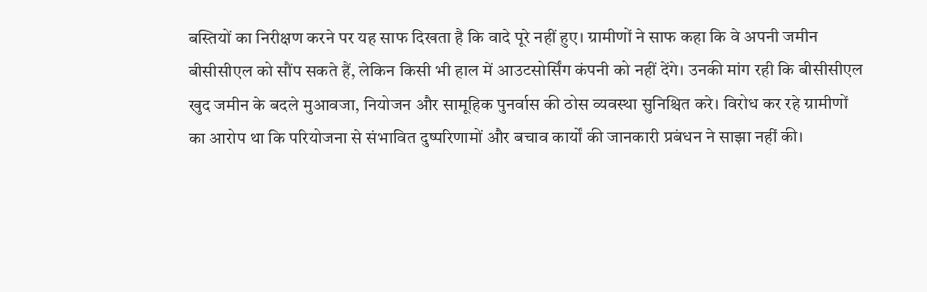बस्तियों का निरीक्षण करने पर यह साफ दिखता है कि वादे पूरे नहीं हुए। ग्रामीणों ने साफ कहा कि वे अपनी जमीन बीसीसीएल को सौंप सकते हैं, लेकिन किसी भी हाल में आउटसोर्सिंग कंपनी को नहीं देंगे। उनकी मांग रही कि बीसीसीएल खुद जमीन के बदले मुआवजा, नियोजन और सामूहिक पुनर्वास की ठोस व्यवस्था सुनिश्चित करे। विरोध कर रहे ग्रामीणों का आरोप था कि परियोजना से संभावित दुष्परिणामों और बचाव कार्यों की जानकारी प्रबंधन ने साझा नहीं की।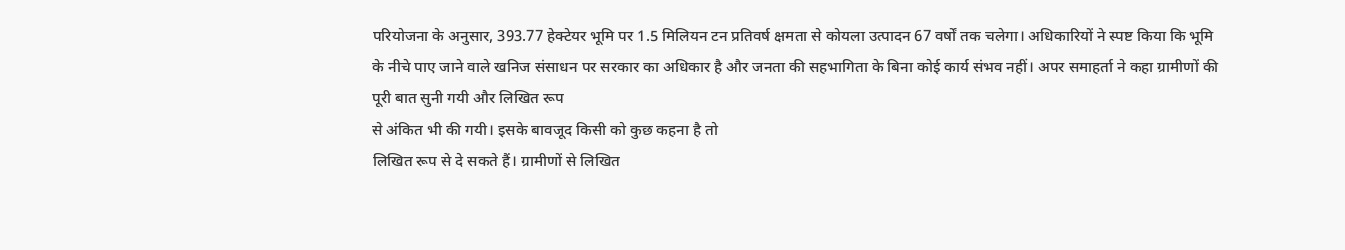परियोजना के अनुसार, 393.77 हेक्टेयर भूमि पर 1.5 मिलियन टन प्रतिवर्ष क्षमता से कोयला उत्पादन 67 वर्षों तक चलेगा। अधिकारियों ने स्पष्ट किया कि भूमि के नीचे पाए जाने वाले खनिज संसाधन पर सरकार का अधिकार है और जनता की सहभागिता के बिना कोई कार्य संभव नहीं। अपर समाहर्ता ने कहा ग्रामीणों की पूरी बात सुनी गयी और लिखित रूप
से अंकित भी की गयी। इसके बावजूद किसी को कुछ कहना है तो
लिखित रूप से दे सकते हैं। ग्रामीणों से लिखित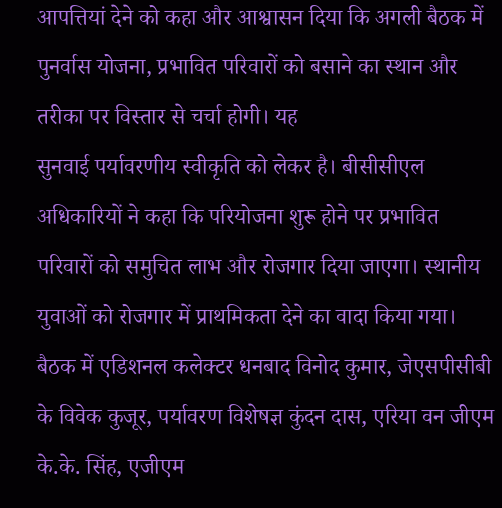आपत्तियां देने को कहा और आश्वासन दिया कि अगली बैठक में पुनर्वास योजना, प्रभावित परिवारों को बसाने का स्थान और तरीका पर विस्तार से चर्चा होगी। यह
सुनवाई पर्यावरणीय स्वीकृति को लेकर है। बीसीसीएल अधिकारियों ने कहा कि परियोजना शुरू होने पर प्रभावित परिवारों को समुचित लाभ और रोजगार दिया जाएगा। स्थानीय युवाओं को रोजगार में प्राथमिकता देने का वादा किया गया। बैठक में एडिशनल कलेक्टर धनबाद विनोद कुमार, जेएसपीसीबी के विवेक कुजूर, पर्यावरण विशेषज्ञ कुंदन दास, एरिया वन जीएम के.के. सिंह, एजीएम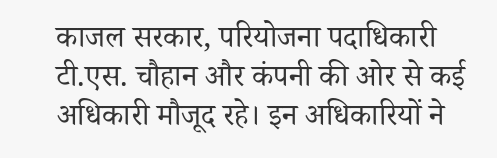काजल सरकार, परियोजना पदाधिकारी टी.एस. चौहान और कंपनी की ओर से कई अधिकारी मौजूद रहे। इन अधिकारियों ने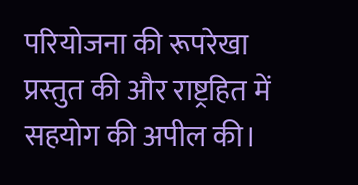परियोजना की रूपरेखा प्रस्तुत की और राष्ट्रहित में सहयोग की अपील की।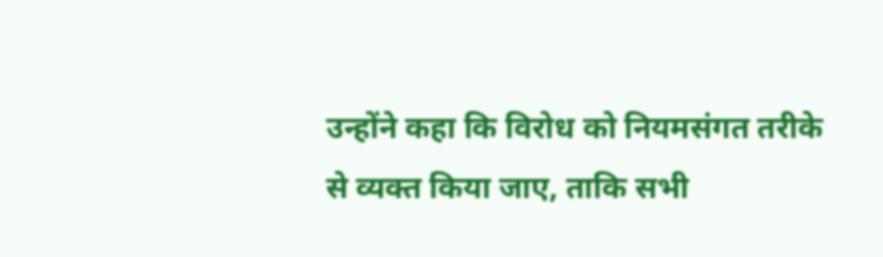उन्होंने कहा कि विरोध को नियमसंगत तरीके से व्यक्त किया जाए, ताकि सभी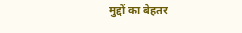मुद्दों का बेहतर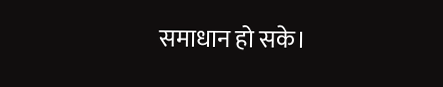समाधान हो सके।